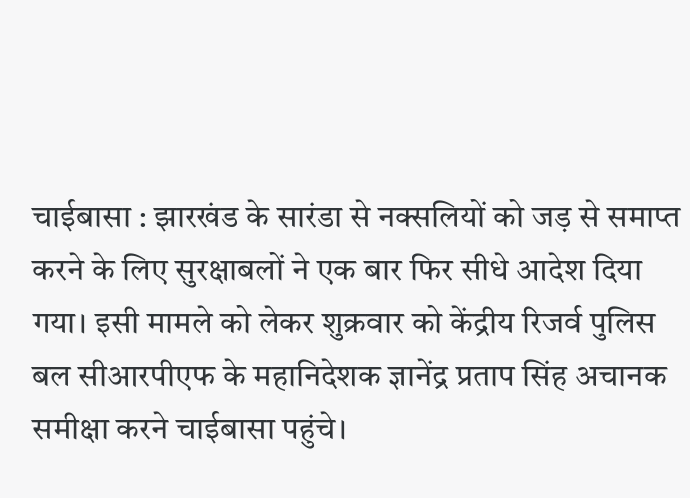चाईबासा : झारखंड के सारंडा से नक्सलियों को जड़ से समाप्त करने के लिए सुरक्षाबलों ने एक बार फिर सीधे आदेश दिया गया। इसी मामले को लेकर शुक्रवार को केंद्रीय रिजर्व पुलिस बल सीआरपीएफ के महानिदेशक ज्ञानेंद्र प्रताप सिंह अचानक समीक्षा करने चाईबासा पहुंचे।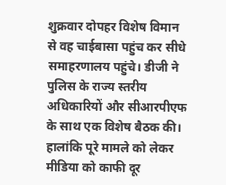शुक्रवार दोपहर विशेष विमान से वह चाईबासा पहुंच कर सीधे समाहरणालय पहुंचे। डीजी ने पुलिस के राज्य स्तरीय अधिकारियों और सीआरपीएफ के साथ एक विशेष बैठक की। हालांकि पूरे मामले को लेकर मीडिया को काफी दूर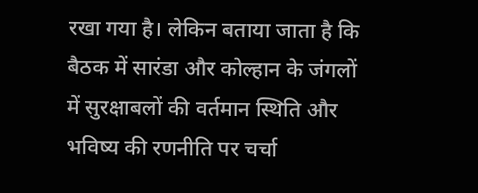रखा गया है। लेकिन बताया जाता है कि बैठक में सारंडा और कोल्हान के जंगलों में सुरक्षाबलों की वर्तमान स्थिति और भविष्य की रणनीति पर चर्चा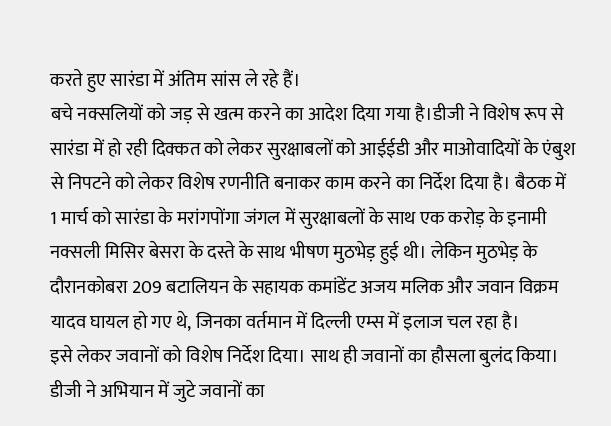करते हुए सारंडा में अंतिम सांस ले रहे हैं।
बचे नक्सलियों को जड़ से खत्म करने का आदेश दिया गया है।डीजी ने विशेष रूप से सारंडा में हो रही दिक्कत को लेकर सुरक्षाबलों को आईईडी और माओवादियों के एंबुश से निपटने को लेकर विशेष रणनीति बनाकर काम करने का निर्देश दिया है। बैठक में 1 मार्च को सारंडा के मरांगपोंगा जंगल में सुरक्षाबलों के साथ एक करोड़ के इनामी नक्सली मिसिर बेसरा के दस्ते के साथ भीषण मुठभेड़ हुई थी। लेकिन मुठभेड़ के दौरानकोबरा 209 बटालियन के सहायक कमांडेंट अजय मलिक और जवान विक्रम यादव घायल हो गए थे, जिनका वर्तमान में दिल्ली एम्स में इलाज चल रहा है।
इसे लेकर जवानों को विशेष निर्देश दिया। साथ ही जवानों का हौसला बुलंद किया। डीजी ने अभियान में जुटे जवानों का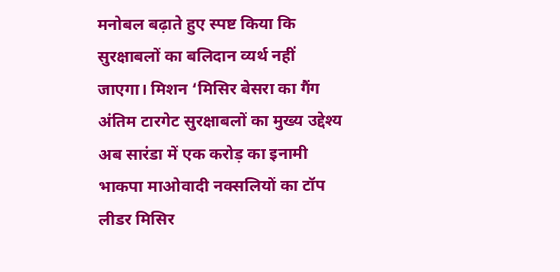मनोबल बढ़ाते हुए स्पष्ट किया कि सुरक्षाबलों का बलिदान व्यर्थ नहीं जाएगा। मिशन ‘मिसिर बेसरा का गैंग अंतिम टारगेट सुरक्षाबलों का मुख्य उद्देश्य अब सारंडा में एक करोड़ का इनामी भाकपा माओवादी नक्सलियों का टॉप लीडर मिसिर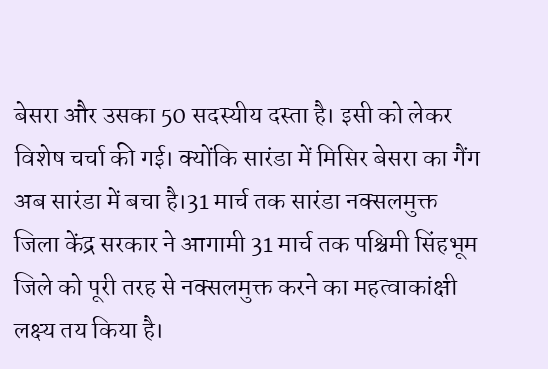बेसरा और उसका 50 सदस्यीय दस्ता है। इसी को लेकर विशेष चर्चा की गई। क्योंकि सारंडा में मिसिर बेसरा का गैंग अब सारंडा में बचा है।31 मार्च तक सारंडा नक्सलमुक्त जिला केंद्र सरकार ने आगामी 31 मार्च तक पश्चिमी सिंहभूम जिले को पूरी तरह से नक्सलमुक्त करने का महत्वाकांक्षी लक्ष्य तय किया है।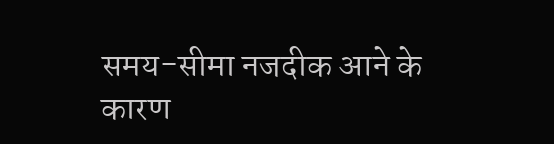समय-सीमा नजदीक आने के कारण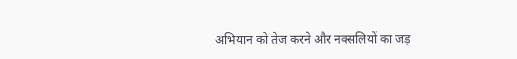अभियान को तेज करने और नक्सलियों का जड़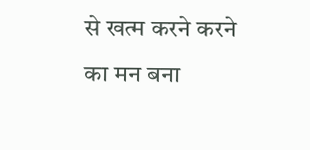से खत्म करने करने का मन बना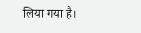लिया गया है।